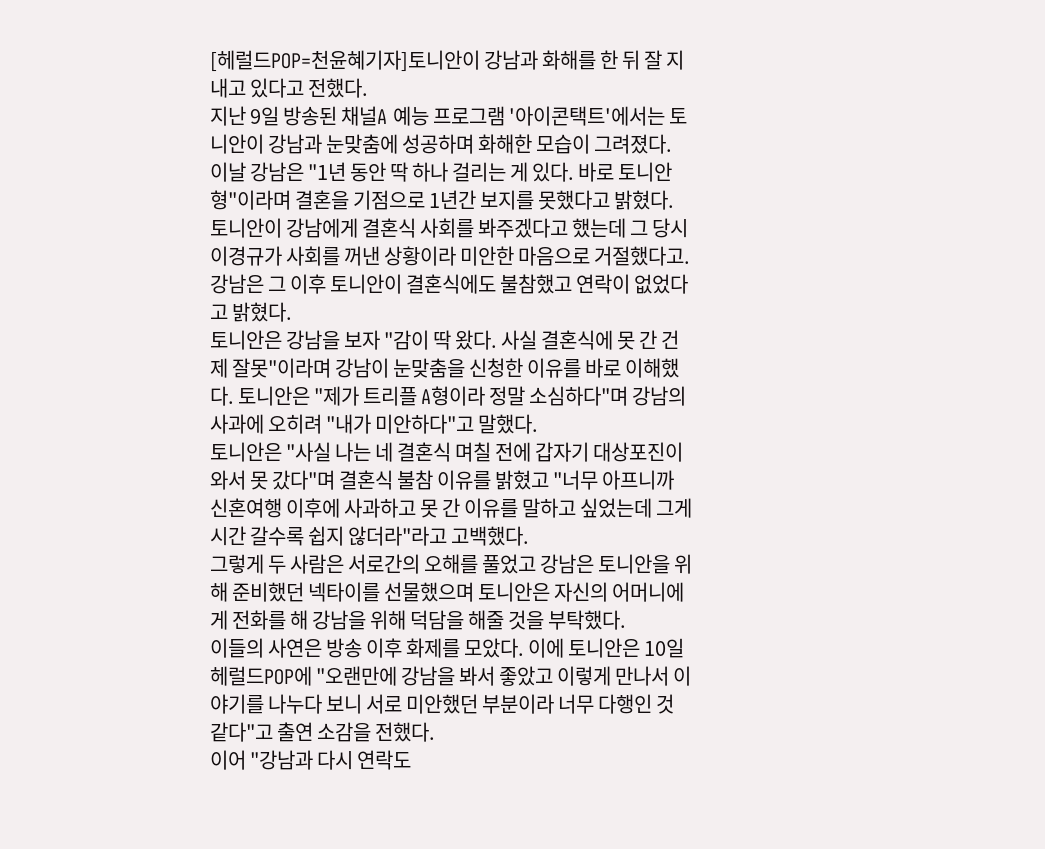[헤럴드POP=천윤혜기자]토니안이 강남과 화해를 한 뒤 잘 지내고 있다고 전했다.
지난 9일 방송된 채널A 예능 프로그램 '아이콘택트'에서는 토니안이 강남과 눈맞춤에 성공하며 화해한 모습이 그려졌다.
이날 강남은 "1년 동안 딱 하나 걸리는 게 있다. 바로 토니안 형"이라며 결혼을 기점으로 1년간 보지를 못했다고 밝혔다. 토니안이 강남에게 결혼식 사회를 봐주겠다고 했는데 그 당시 이경규가 사회를 꺼낸 상황이라 미안한 마음으로 거절했다고. 강남은 그 이후 토니안이 결혼식에도 불참했고 연락이 없었다고 밝혔다.
토니안은 강남을 보자 "감이 딱 왔다. 사실 결혼식에 못 간 건 제 잘못"이라며 강남이 눈맞춤을 신청한 이유를 바로 이해했다. 토니안은 "제가 트리플 A형이라 정말 소심하다"며 강남의 사과에 오히려 "내가 미안하다"고 말했다.
토니안은 "사실 나는 네 결혼식 며칠 전에 갑자기 대상포진이 와서 못 갔다"며 결혼식 불참 이유를 밝혔고 "너무 아프니까 신혼여행 이후에 사과하고 못 간 이유를 말하고 싶었는데 그게 시간 갈수록 쉽지 않더라"라고 고백했다.
그렇게 두 사람은 서로간의 오해를 풀었고 강남은 토니안을 위해 준비했던 넥타이를 선물했으며 토니안은 자신의 어머니에게 전화를 해 강남을 위해 덕담을 해줄 것을 부탁했다.
이들의 사연은 방송 이후 화제를 모았다. 이에 토니안은 10일 헤럴드POP에 "오랜만에 강남을 봐서 좋았고 이렇게 만나서 이야기를 나누다 보니 서로 미안했던 부분이라 너무 다행인 것 같다"고 출연 소감을 전했다.
이어 "강남과 다시 연락도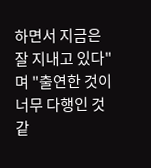하면서 지금은 잘 지내고 있다"며 "출연한 것이 너무 다행인 것 같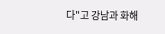다"고 강남과 화해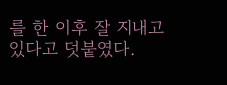를 한 이후 잘 지내고 있다고 덧붙였다.